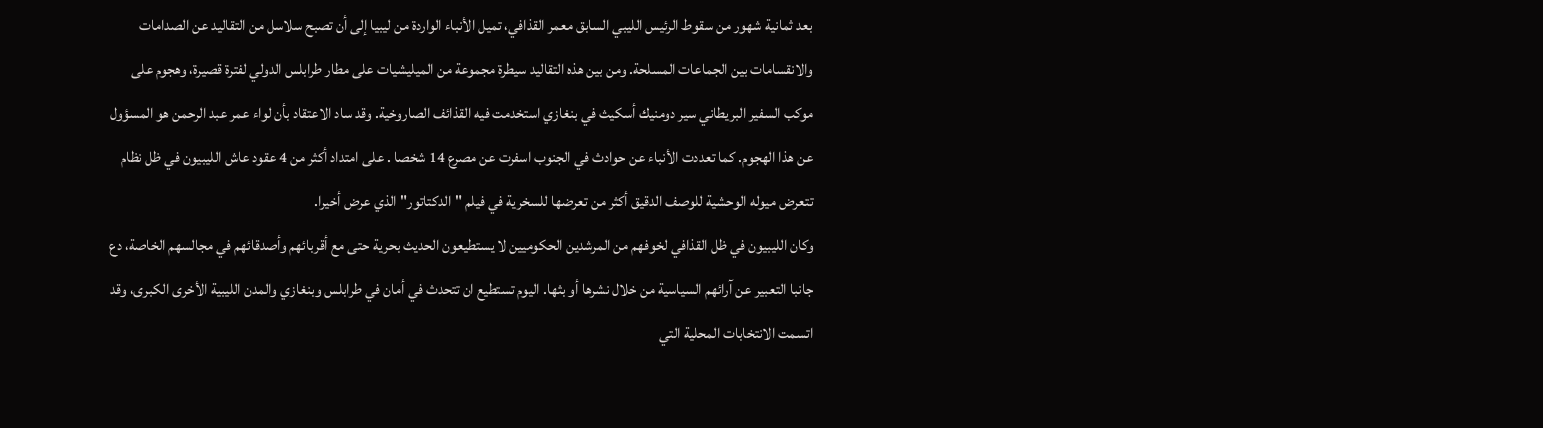بعد ثمانية شهور من سقوط الرئيس الليبي السابق معمر القذافي، تميل الأنباء الواردة من ليبيا إلى أن تصبح سلاسل من التقاليد عن الصدامات والانقسامات بين الجماعات المسلحة. ومن بين هذه التقاليد سيطرة مجموعة من الميليشيات على مطار طرابلس الدولي لفترة قصيرة، وهجوم على موكب السفير البريطاني سير دومنيك أسكيث في بنغازي استخدمت فيه القذائف الصاروخية. وقد ساد الاعتقاد بأن لواء عمر عبد الرحمن هو المسؤول عن هذا الهجوم. كما تعددت الأنباء عن حوادث في الجنوب اسفرت عن مصرع 14 شخصا . على امتداد أكثر من 4 عقود عاش الليبيون في ظل نظام تتعرض ميوله الوحشية للوصف الدقيق أكثر من تعرضها للسخرية في فيلم "الدكتاتور" الذي عرض أخيرا.
وكان الليبيون في ظل القذافي لخوفهم من المرشدين الحكوميين لا يستطيعون الحديث بحرية حتى مع أقربائهم وأصدقائهم في مجالسهم الخاصة، دع جانبا التعبير عن آرائهم السياسية من خلال نشرها أو بثها. اليوم تستطيع ان تتحدث في أمان في طرابلس وبنغازي والمدن الليبية الأخرى الكبرى، وقد اتسمت الانتخابات المحلية التي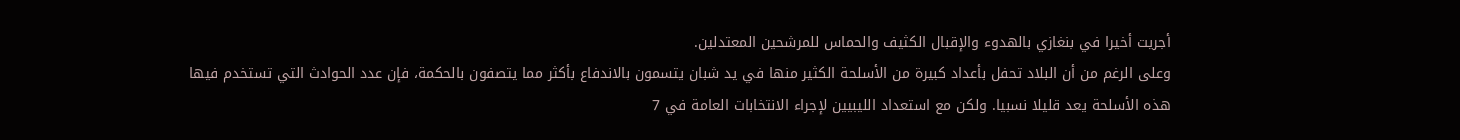أجريت أخيرا في بنغازي بالهدوء والإقبال الكثيف والحماس للمرشحين المعتدلين.
وعلى الرغم من أن البلاد تحفل بأعداد كبيرة من الأسلحة الكثير منها في يد شبان يتسمون بالاندفاع بأكثر مما يتصفون بالحكمة، فإن عدد الحوادث التي تستخدم فيها هذه الأسلحة يعد قليلا نسبيا. ولكن مع استعداد الليبيين لإجراء الانتخابات العامة في 7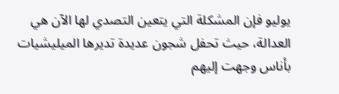يوليو فإن المشكلة التي يتعين التصدي لها الآن هي العدالة، حيث تحفل شجون عديدة تديرها الميليشيات بأناس وجهت إليهم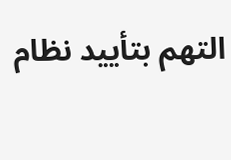التهم بتأييد نظام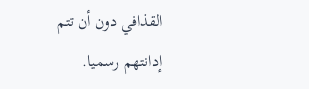القذافي دون أن تتم إدانتهم رسميا.